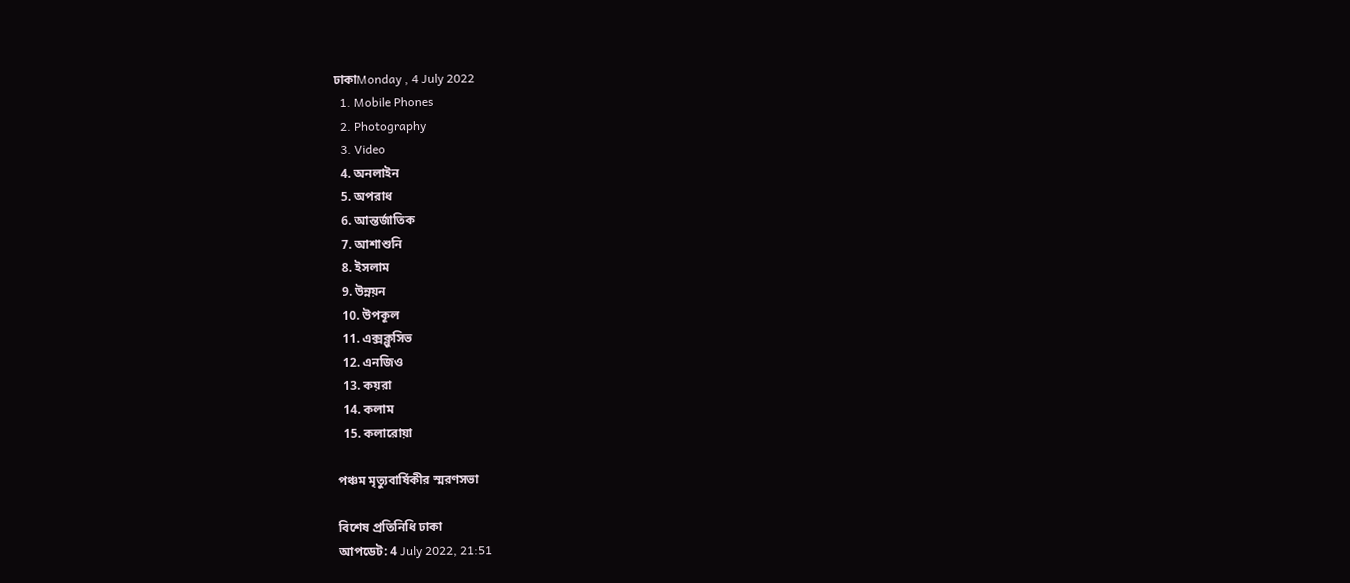ঢাকাMonday , 4 July 2022
  1. Mobile Phones
  2. Photography
  3. Video
  4. অনলাইন
  5. অপরাধ
  6. আন্তর্জাতিক
  7. আশাশুনি
  8. ইসলাম
  9. উন্নয়ন
  10. উপকূল
  11. এক্সক্লুসিভ
  12. এনজিও
  13. কয়রা
  14. কলাম
  15. কলারোয়া

পঞ্চম মৃত্যুবার্ষিকীর স্মরণসভা

বিশেষ প্রতিনিধি ঢাকা
আপডেট: 4 July 2022, 21:51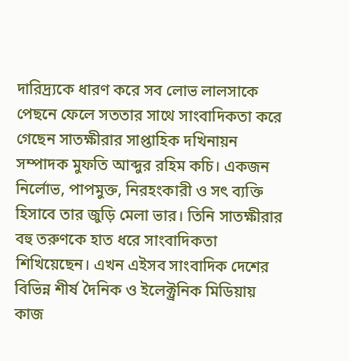দারিদ্র্যকে ধারণ করে সব লোভ লালসাকে পেছনে ফেলে সততার সাথে সাংবাদিকতা করে গেছেন সাতক্ষীরার সাপ্তাহিক দখিনায়ন সম্পাদক মুফতি আব্দুর রহিম কচি। একজন নির্লোভ, পাপমুক্ত, নিরহংকারী ও সৎ ব্যক্তি হিসাবে তার জুড়ি মেলা ভার। তিনি সাতক্ষীরার বহু তরুণকে হাত ধরে সাংবাদিকতা শিখিয়েছেন। এখন এইসব সাংবাদিক দেশের বিভিন্ন শীর্ষ দৈনিক ও ইলেক্ট্রনিক মিডিয়ায় কাজ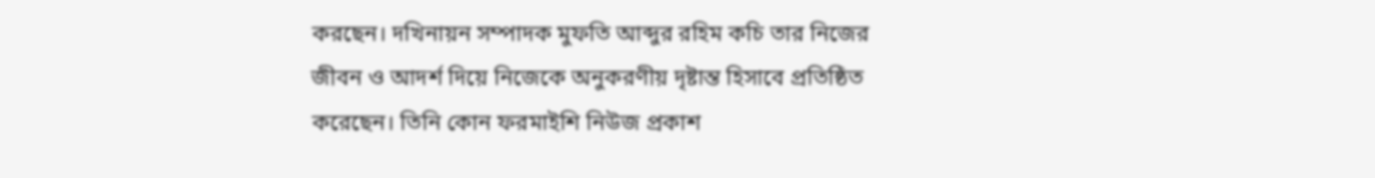করছেন। দখিনায়ন সম্পাদক মুফতি আব্দুর রহিম কচি তার নিজের জীবন ও আদর্শ দিয়ে নিজেকে অনুকরণীয় দৃষ্টান্ত হিসাবে প্রতিষ্ঠিত করেছেন। তিনি কোন ফরমাইশি নিউজ প্রকাশ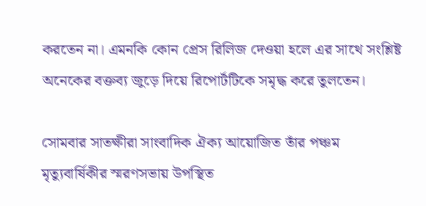করতেন না। এমনকি কোন প্রেস রিলিজ দেওয়া হলে এর সাথে সংশ্লিষ্ট অনেকের বক্তব্য জুড়ে দিয়ে রিপোর্টটিকে সমৃদ্ধ করে তুলতেন।

সোমবার সাতক্ষীরা সাংবাদিক ঐক্য আয়োজিত তাঁর পঞ্চম মৃত্যুবার্ষিকীর স্মরণসভায় উপস্থিত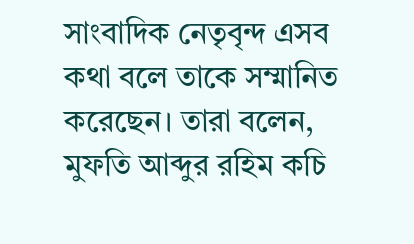সাংবাদিক নেতৃবৃন্দ এসব কথা বলে তাকে সম্মানিত করেছেন। তারা বলেন, মুফতি আব্দুর রহিম কচি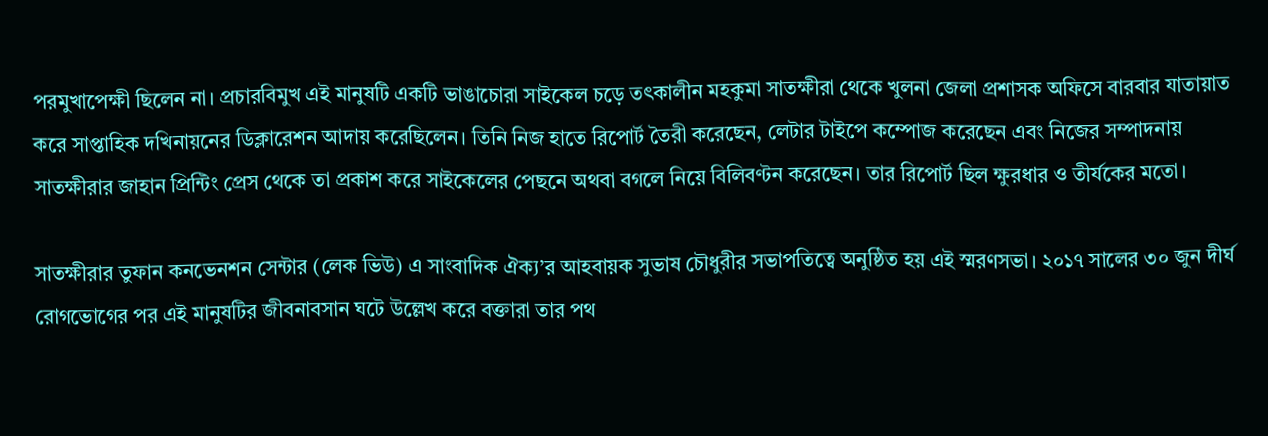পরমুখাপেক্ষী ছিলেন না। প্রচারবিমুখ এই মানুষটি একটি ভাঙাচোরা সাইকেল চড়ে তৎকালীন মহকুমা সাতক্ষীরা থেকে খুলনা জেলা প্রশাসক অফিসে বারবার যাতায়াত করে সাপ্তাহিক দখিনায়নের ডিক্লারেশন আদায় করেছিলেন। তিনি নিজ হাতে রিপোর্ট তৈরী করেছেন, লেটার টাইপে কম্পোজ করেছেন এবং নিজের সম্পাদনায় সাতক্ষীরার জাহান প্রিন্টিং প্রেস থেকে তা প্রকাশ করে সাইকেলের পেছনে অথবা বগলে নিয়ে বিলিবণ্টন করেছেন। তার রিপোর্ট ছিল ক্ষুরধার ও তীর্যকের মতো।

সাতক্ষীরার তুফান কনভেনশন সেন্টার (লেক ভিউ) এ সাংবাদিক ঐক্য’র আহবায়ক সুভাষ চৌধুরীর সভাপতিত্বে অনুষ্ঠিত হয় এই স্মরণসভা। ২০১৭ সালের ৩০ জুন দীর্ঘ রোগভোগের পর এই মানুষটির জীবনাবসান ঘটে উল্লেখ করে বক্তারা তার পথ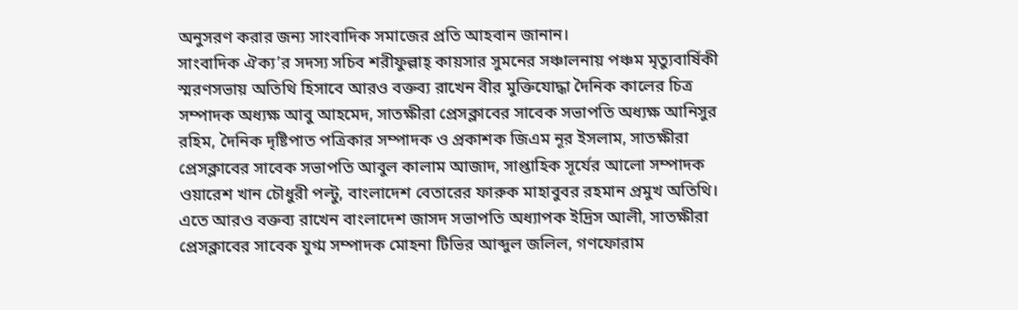অনুসরণ করার জন্য সাংবাদিক সমাজের প্রতি আহবান জানান।
সাংবাদিক ঐক্য’র সদস্য সচিব শরীফুল্লাহ্ কায়সার সুমনের সঞ্চালনায় পঞ্চম মৃত্যুবার্ষিকী স্মরণসভায় অতিথি হিসাবে আরও বক্তব্য রাখেন বীর মুক্তিযোদ্ধা দৈনিক কালের চিত্র সম্পাদক অধ্যক্ষ আবু আহমেদ, সাতক্ষীরা প্রেসক্লাবের সাবেক সভাপতি অধ্যক্ষ আনিসুর রহিম, দৈনিক দৃষ্টিপাত পত্রিকার সম্পাদক ও প্রকাশক জিএম নূর ইসলাম, সাতক্ষীরা প্রেসক্লাবের সাবেক সভাপতি আবুল কালাম আজাদ, সাপ্তাহিক সূর্যের আলো সম্পাদক ওয়ারেশ খান চৌধুরী পল্টু, বাংলাদেশ বেতারের ফারুক মাহাবুবর রহমান প্রমুখ অতিথি। এতে আরও বক্তব্য রাখেন বাংলাদেশ জাসদ সভাপতি অধ্যাপক ইদ্রিস আলী, সাতক্ষীরা প্রেসক্লাবের সাবেক যুগ্ম সম্পাদক মোহনা টিভির আব্দুল জলিল, গণফোরাম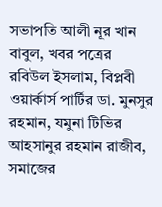সভাপতি আলী নূর খান বাবুল, খবর পত্রের রবিউল ইসলাম, বিপ্লবী ওয়ার্কার্স পার্টির ডা. মুনসুর রহমান, যমুনা টিভির আহসানুর রহমান রাজীব, সমাজের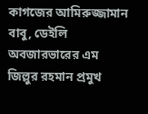কাগজের আমিরুজ্জামান বাবু, ডেইলি অবজারভারের এম জিল্লুর রহমান প্রমুখ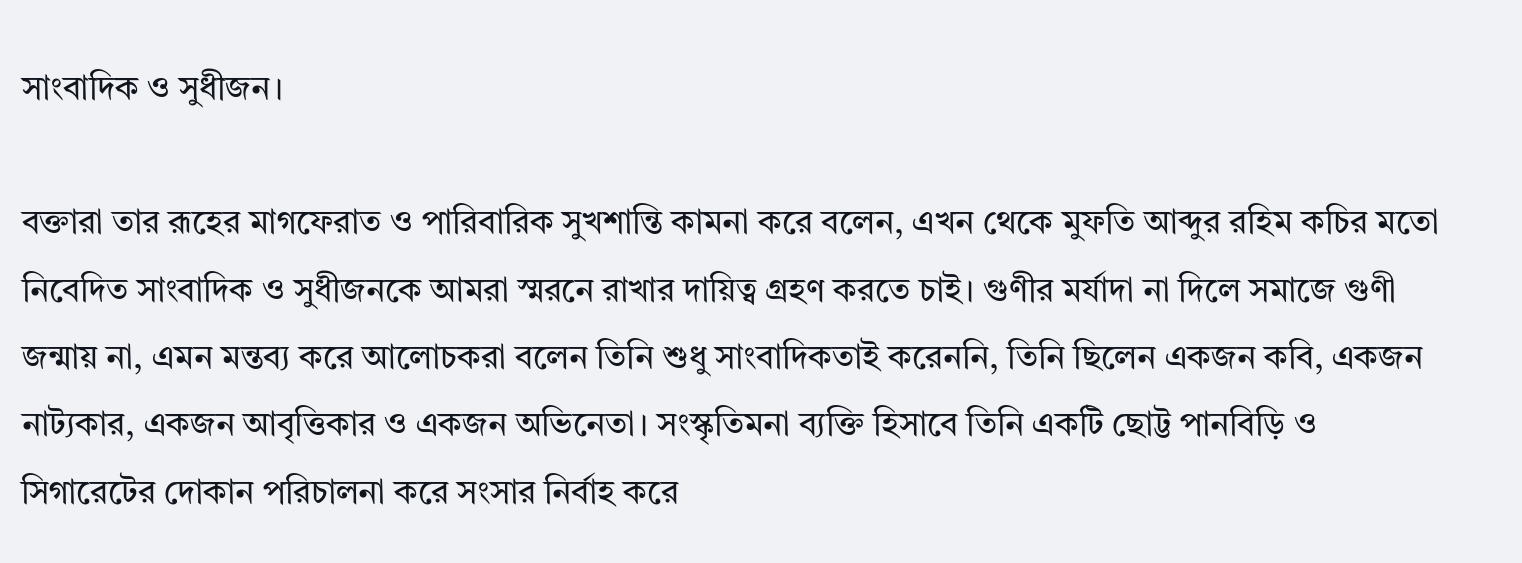সাংবাদিক ও সুধীজন।

বক্তারা তার রূহের মাগফেরাত ও পারিবারিক সুখশান্তি কামনা করে বলেন, এখন থেকে মুফতি আব্দুর রহিম কচির মতো নিবেদিত সাংবাদিক ও সুধীজনকে আমরা স্মরনে রাখার দায়িত্ব গ্রহণ করতে চাই। গুণীর মর্যাদা না দিলে সমাজে গুণী জন্মায় না, এমন মন্তব্য করে আলোচকরা বলেন তিনি শুধু সাংবাদিকতাই করেননি, তিনি ছিলেন একজন কবি, একজন নাট্যকার, একজন আবৃত্তিকার ও একজন অভিনেতা। সংস্কৃতিমনা ব্যক্তি হিসাবে তিনি একটি ছোট্ট পানবিড়ি ও সিগারেটের দোকান পরিচালনা করে সংসার নির্বাহ করে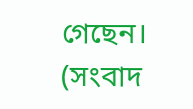গেছেন। (সংবাদ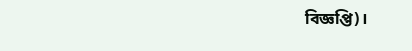বিজ্ঞপ্তি)।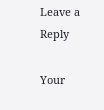Leave a Reply

Your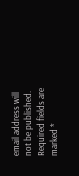email address will not be published. Required fields are marked *